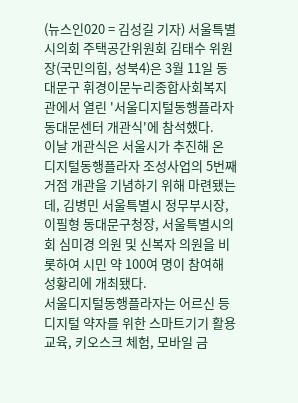(뉴스인020 = 김성길 기자) 서울특별시의회 주택공간위원회 김태수 위원장(국민의힘, 성북4)은 3월 11일 동대문구 휘경이문누리종합사회복지관에서 열린 '서울디지털동행플라자 동대문센터 개관식'에 참석했다.
이날 개관식은 서울시가 추진해 온 디지털동행플라자 조성사업의 5번째 거점 개관을 기념하기 위해 마련됐는데, 김병민 서울특별시 정무부시장, 이필형 동대문구청장, 서울특별시의회 심미경 의원 및 신복자 의원을 비롯하여 시민 약 100여 명이 참여해 성황리에 개최됐다.
서울디지털동행플라자는 어르신 등 디지털 약자를 위한 스마트기기 활용 교육, 키오스크 체험, 모바일 금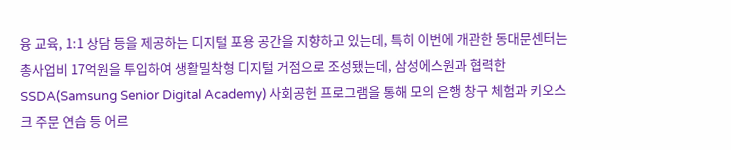융 교육, 1:1 상담 등을 제공하는 디지털 포용 공간을 지향하고 있는데, 특히 이번에 개관한 동대문센터는 총사업비 17억원을 투입하여 생활밀착형 디지털 거점으로 조성됐는데, 삼성에스원과 협력한 SSDA(Samsung Senior Digital Academy) 사회공헌 프로그램을 통해 모의 은행 창구 체험과 키오스크 주문 연습 등 어르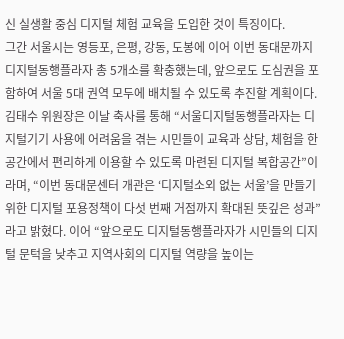신 실생활 중심 디지털 체험 교육을 도입한 것이 특징이다.
그간 서울시는 영등포, 은평, 강동, 도봉에 이어 이번 동대문까지 디지털동행플라자 총 5개소를 확충했는데, 앞으로도 도심권을 포함하여 서울 5대 권역 모두에 배치될 수 있도록 추진할 계획이다.
김태수 위원장은 이날 축사를 통해 “서울디지털동행플라자는 디지털기기 사용에 어려움을 겪는 시민들이 교육과 상담, 체험을 한 공간에서 편리하게 이용할 수 있도록 마련된 디지털 복합공간”이라며, “이번 동대문센터 개관은 ‘디지털소외 없는 서울’을 만들기 위한 디지털 포용정책이 다섯 번째 거점까지 확대된 뜻깊은 성과”라고 밝혔다. 이어 “앞으로도 디지털동행플라자가 시민들의 디지털 문턱을 낮추고 지역사회의 디지털 역량을 높이는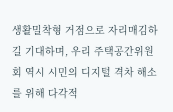생활밀착형 거점으로 자리매김하길 기대하며, 우리 주택공간위원회 역시 시민의 디지털 격차 해소를 위해 다각적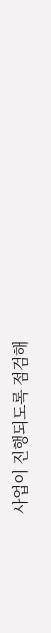사업이 진행되도록 점검해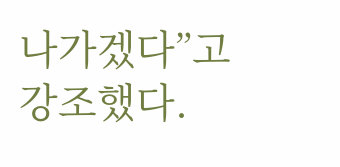나가겠다”고 강조했다.